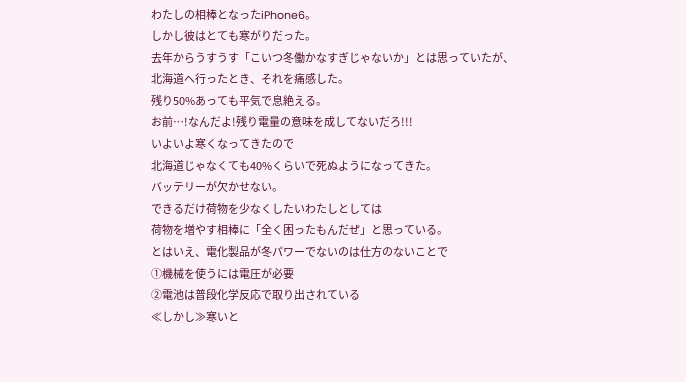わたしの相棒となったiPhone6。
しかし彼はとても寒がりだった。
去年からうすうす「こいつ冬働かなすぎじゃないか」とは思っていたが、
北海道へ行ったとき、それを痛感した。
残り50%あっても平気で息絶える。
お前…!なんだよ!残り電量の意味を成してないだろ!!!
いよいよ寒くなってきたので
北海道じゃなくても40%くらいで死ぬようになってきた。
バッテリーが欠かせない。
できるだけ荷物を少なくしたいわたしとしては
荷物を増やす相棒に「全く困ったもんだぜ」と思っている。
とはいえ、電化製品が冬パワーでないのは仕方のないことで
①機械を使うには電圧が必要
②電池は普段化学反応で取り出されている
≪しかし≫寒いと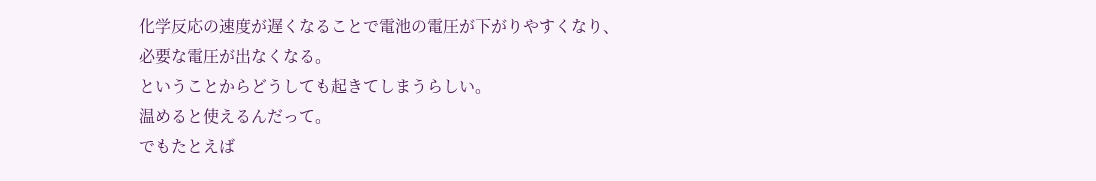化学反応の速度が遅くなることで電池の電圧が下がりやすくなり、
必要な電圧が出なくなる。
ということからどうしても起きてしまうらしい。
温めると使えるんだって。
でもたとえば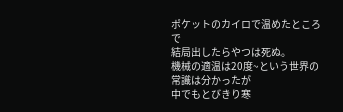ポケットのカイロで温めたところで
結局出したらやつは死ぬ。
機械の適温は20度~という世界の常識は分かったが
中でもとびきり寒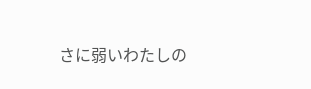さに弱いわたしの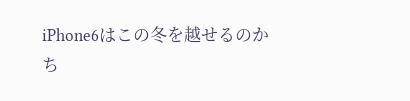iPhone6はこの冬を越せるのか
ち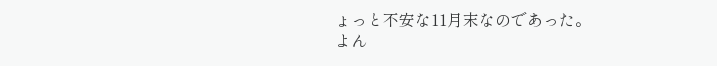ょっと不安な11月末なのであった。
よん